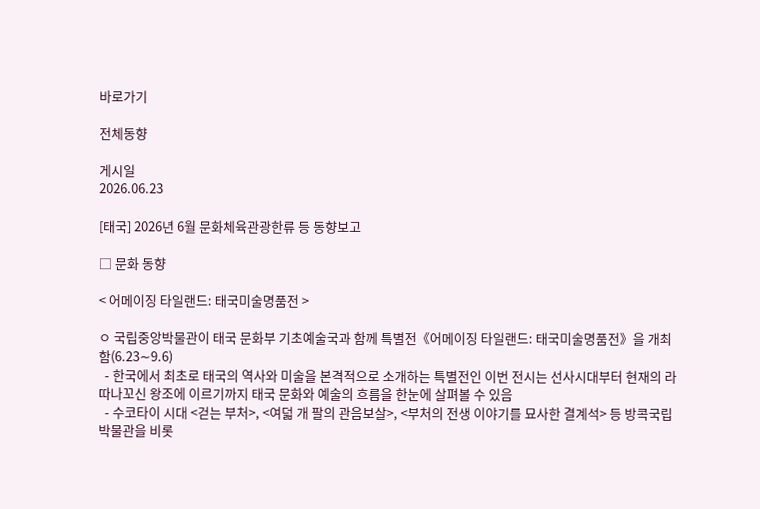바로가기

전체동향

게시일
2026.06.23

[태국] 2026년 6월 문화체육관광한류 등 동향보고

□ 문화 동향

< 어메이징 타일랜드: 태국미술명품전 >

ㅇ 국립중앙박물관이 태국 문화부 기초예술국과 함께 특별전《어메이징 타일랜드: 태국미술명품전》을 개최함(6.23∼9.6)
  - 한국에서 최초로 태국의 역사와 미술을 본격적으로 소개하는 특별전인 이번 전시는 선사시대부터 현재의 라따나꼬신 왕조에 이르기까지 태국 문화와 예술의 흐름을 한눈에 살펴볼 수 있음
  - 수코타이 시대 <걷는 부처>, <여덟 개 팔의 관음보살>, <부처의 전생 이야기를 묘사한 결계석> 등 방콕국립박물관을 비롯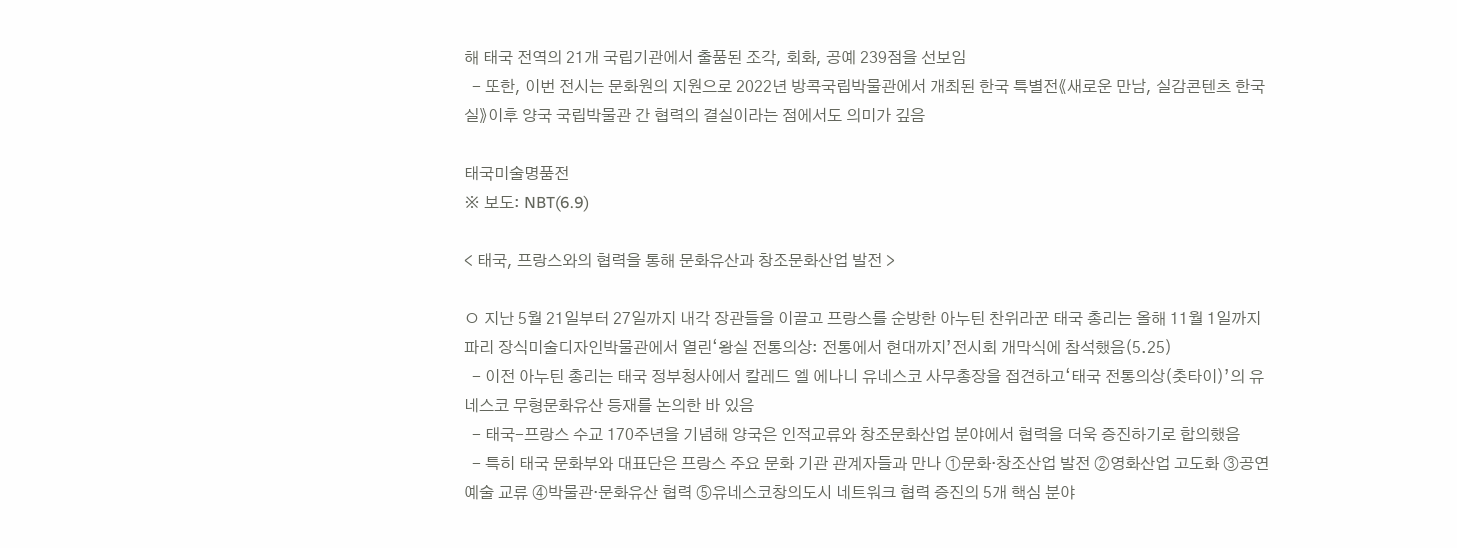해 태국 전역의 21개 국립기관에서 출품된 조각, 회화, 공예 239점을 선보임
  - 또한, 이번 전시는 문화원의 지원으로 2022년 방콕국립박물관에서 개최된 한국 특별전《새로운 만남, 실감콘텐츠 한국실》이후 양국 국립박물관 간 협력의 결실이라는 점에서도 의미가 깊음

태국미술명품전
※ 보도: NBT(6.9)

< 태국, 프랑스와의 협력을 통해 문화유산과 창조문화산업 발전 >

ㅇ 지난 5월 21일부터 27일까지 내각 장관들을 이끌고 프랑스를 순방한 아누틴 찬위라꾼 태국 총리는 올해 11월 1일까지 파리 장식미술디자인박물관에서 열린‘왕실 전통의상: 전통에서 현대까지’전시회 개막식에 참석했음(5.25)
  - 이전 아누틴 총리는 태국 정부청사에서 칼레드 엘 에나니 유네스코 사무총장을 접견하고‘태국 전통의상(춧타이)’의 유네스코 무형문화유산 등재를 논의한 바 있음
  - 태국-프랑스 수교 170주년을 기념해 양국은 인적교류와 창조문화산업 분야에서 협력을 더욱 증진하기로 합의했음
  - 특히 태국 문화부와 대표단은 프랑스 주요 문화 기관 관계자들과 만나 ①문화·창조산업 발전 ②영화산업 고도화 ③공연예술 교류 ④박물관·문화유산 협력 ⑤유네스코창의도시 네트워크 협력 증진의 5개 핵심 분야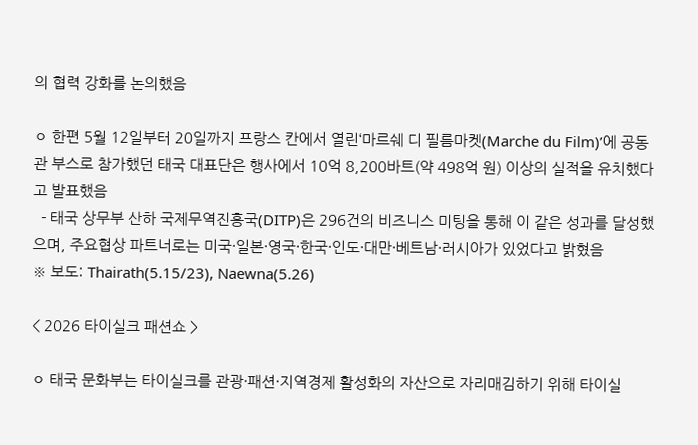의 협력 강화를 논의했음

ㅇ 한편 5월 12일부터 20일까지 프랑스 칸에서 열린‘마르쉐 디 필름마켓(Marche du Film)’에 공동관 부스로 참가했던 태국 대표단은 행사에서 10억 8,200바트(약 498억 원) 이상의 실적을 유치했다고 발표했음
  - 태국 상무부 산하 국제무역진흥국(DITP)은 296건의 비즈니스 미팅을 통해 이 같은 성과를 달성했으며, 주요협상 파트너로는 미국·일본·영국·한국·인도·대만·베트남·러시아가 있었다고 밝혔음
※ 보도: Thairath(5.15/23), Naewna(5.26)

< 2026 타이실크 패션쇼 >

ㅇ 태국 문화부는 타이실크를 관광·패션·지역경제 활성화의 자산으로 자리매김하기 위해 타이실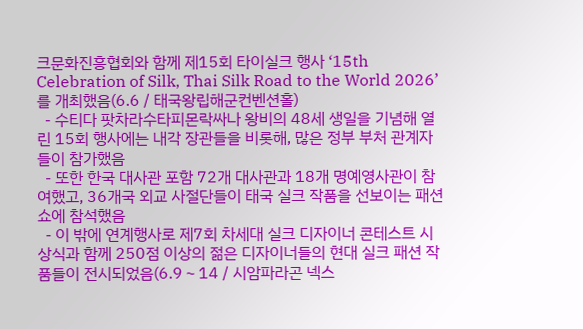크문화진흥협회와 함께 제15회 타이실크 행사 ‘15th Celebration of Silk, Thai Silk Road to the World 2026’를 개최했음(6.6 / 태국왕립해군컨벤션홀)
  - 수티다 팟차라수타피몬락싸나 왕비의 48세 생일을 기념해 열린 15회 행사에는 내각 장관들을 비롯해, 많은 정부 부처 관계자들이 참가했음
  - 또한 한국 대사관 포함 72개 대사관과 18개 명예영사관이 참여했고, 36개국 외교 사절단들이 태국 실크 작품을 선보이는 패션쇼에 참석했음
  - 이 밖에 연계행사로 제7회 차세대 실크 디자이너 콘테스트 시상식과 함께 250점 이상의 젊은 디자이너들의 현대 실크 패션 작품들이 전시되었음(6.9∼14 / 시암파라곤 넥스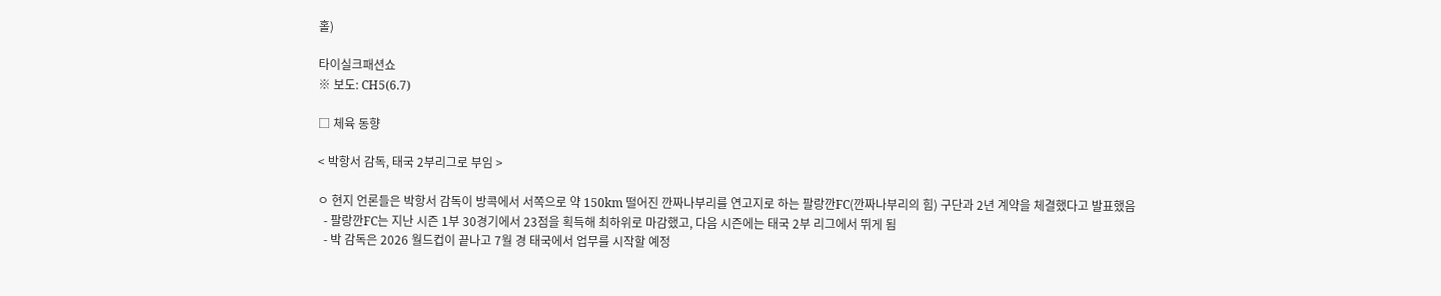홀)

타이실크패션쇼
※ 보도: CH5(6.7)

□ 체육 동향

< 박항서 감독, 태국 2부리그로 부임 >

ㅇ 현지 언론들은 박항서 감독이 방콕에서 서쪽으로 약 150km 떨어진 깐짜나부리를 연고지로 하는 팔랑깐FC(깐짜나부리의 힘) 구단과 2년 계약을 체결했다고 발표했음
  - 팔랑깐FC는 지난 시즌 1부 30경기에서 23점을 획득해 최하위로 마감했고, 다음 시즌에는 태국 2부 리그에서 뛰게 됨
  - 박 감독은 2026 월드컵이 끝나고 7월 경 태국에서 업무를 시작할 예정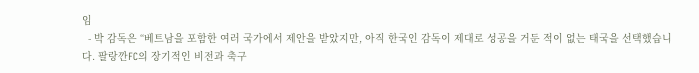임
  - 박 감독은 “베트남을 포함한 여러 국가에서 제안을 받았지만, 아직 한국인 감독이 제대로 성공을 거둔 적이 없는 태국을 선택했습니다. 팔랑깐FC의 장기적인 비전과 축구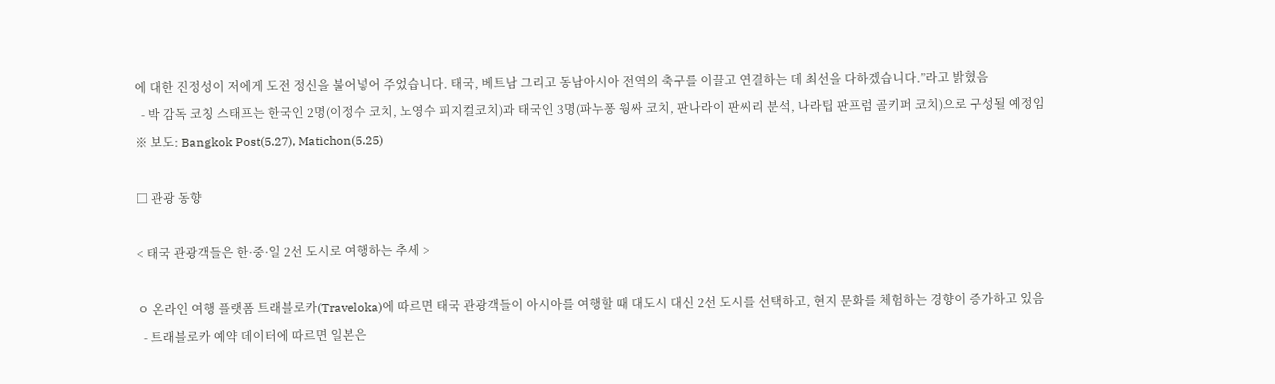에 대한 진정성이 저에게 도전 정신을 불어넣어 주었습니다. 태국, 베트남 그리고 동남아시아 전역의 축구를 이끌고 연결하는 데 최선을 다하겠습니다.”라고 밝혔음
  - 박 감독 코칭 스태프는 한국인 2명(이정수 코치, 노영수 피지컬코치)과 태국인 3명(파누퐁 웡싸 코치, 판나라이 판씨리 분석, 나라팁 판프럼 골키퍼 코치)으로 구성될 예정임
※ 보도: Bangkok Post(5.27), Matichon(5.25)

□ 관광 동향

< 태국 관광객들은 한·중·일 2선 도시로 여행하는 추세 >

ㅇ 온라인 여행 플랫폼 트래블로카(Traveloka)에 따르면 태국 관광객들이 아시아를 여행할 때 대도시 대신 2선 도시를 선택하고, 현지 문화를 체험하는 경향이 증가하고 있음
  - 트래블로카 예약 데이터에 따르면 일본은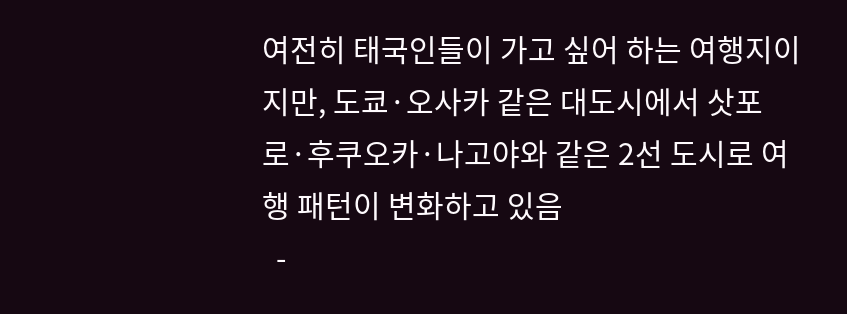여전히 태국인들이 가고 싶어 하는 여행지이지만, 도쿄·오사카 같은 대도시에서 삿포로·후쿠오카·나고야와 같은 2선 도시로 여행 패턴이 변화하고 있음
  -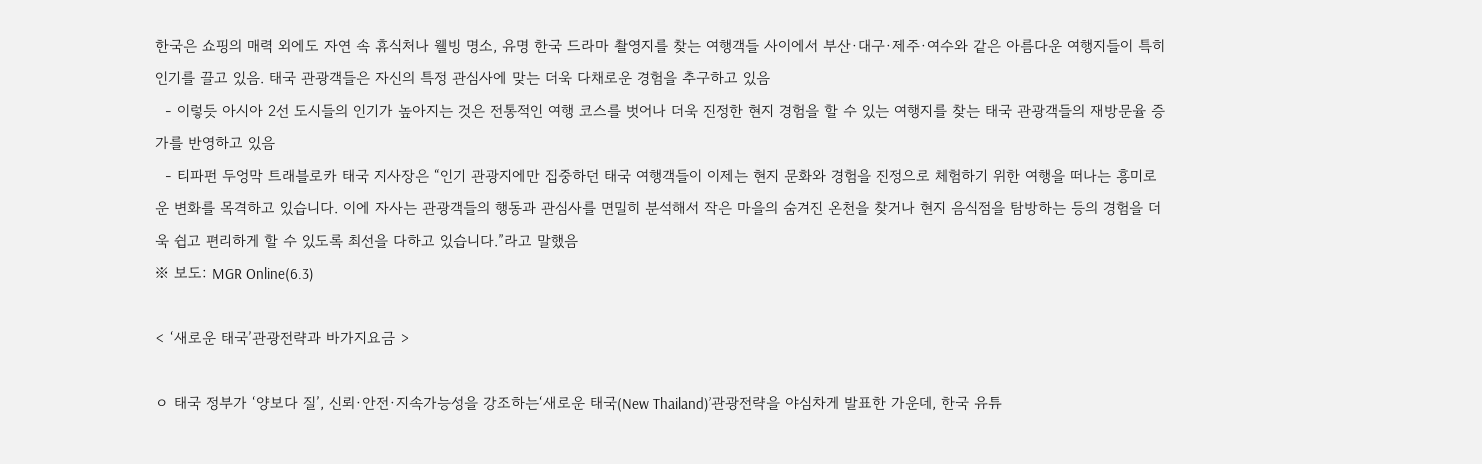한국은 쇼핑의 매력 외에도 자연 속 휴식처나 웰빙 명소, 유명 한국 드라마 촬영지를 찾는 여행객들 사이에서 부산·대구·제주·여수와 같은 아름다운 여행지들이 특히 인기를 끌고 있음. 태국 관광객들은 자신의 특정 관심사에 맞는 더욱 다채로운 경험을 추구하고 있음
  - 이렇듯 아시아 2선 도시들의 인기가 높아지는 것은 전통적인 여행 코스를 벗어나 더욱 진정한 현지 경험을 할 수 있는 여행지를 찾는 태국 관광객들의 재방문율 증가를 반영하고 있음
  - 티파펀 두엉막 트래블로카 태국 지사장은 “인기 관광지에만 집중하던 태국 여행객들이 이제는 현지 문화와 경험을 진정으로 체험하기 위한 여행을 떠나는 흥미로운 변화를 목격하고 있습니다. 이에 자사는 관광객들의 행동과 관심사를 면밀히 분석해서 작은 마을의 숨겨진 온천을 찾거나 현지 음식점을 탐방하는 등의 경험을 더욱 쉽고 편리하게 할 수 있도록 최선을 다하고 있습니다.”라고 말했음
※ 보도: MGR Online(6.3)

< ‘새로운 태국’관광전략과 바가지요금 >

ㅇ 태국 정부가 ‘양보다 질’, 신뢰·안전·지속가능성을 강조하는‘새로운 태국(New Thailand)’관광전략을 야심차게 발표한 가운데, 한국 유튜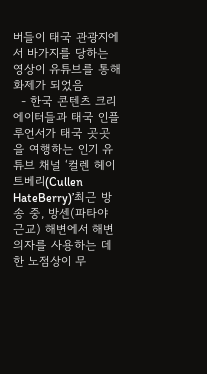버들이 태국 관광지에서 바가지를 당하는 영상이 유튜브를 통해 화제가 되었음
  - 한국 콘텐츠 크리에이터들과 태국 인플루언서가 태국 곳곳을 여행하는 인기 유튜브 채널 ‘컬렌 헤이트베리(Cullen HateBerry)’최근 방송 중, 방센(파타야 근교) 해변에서 해변 의자를 사용하는 데 한 노점상이 무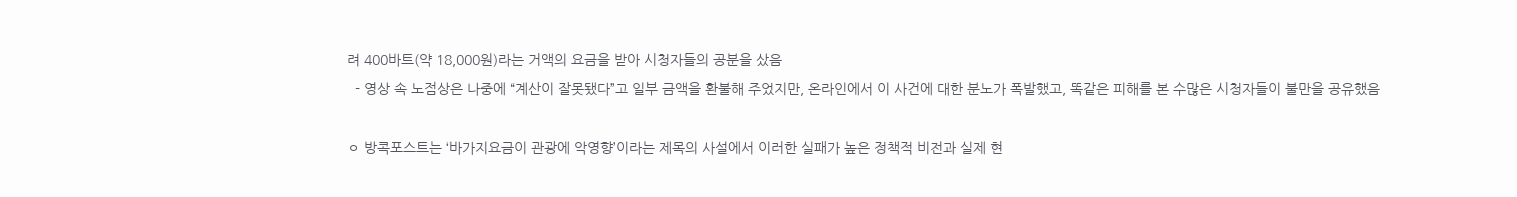려 400바트(약 18,000원)라는 거액의 요금을 받아 시청자들의 공분을 샀음
  - 영상 속 노점상은 나중에 “계산이 잘못됐다”고 일부 금액을 환불해 주었지만, 온라인에서 이 사건에 대한 분노가 폭발했고, 똑같은 피해를 본 수많은 시청자들이 불만을 공유했음

ㅇ 방콕포스트는 ‘바가지요금이 관광에 악영향’이라는 제목의 사설에서 이러한 실패가 높은 정책적 비전과 실제 현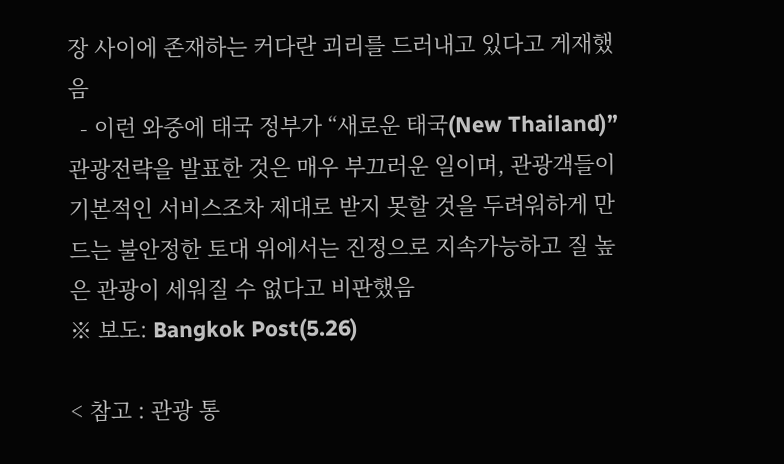장 사이에 존재하는 커다란 괴리를 드러내고 있다고 게재했음
  - 이런 와중에 태국 정부가 “새로운 태국(New Thailand)”관광전략을 발표한 것은 매우 부끄러운 일이며, 관광객들이 기본적인 서비스조차 제대로 받지 못할 것을 두려워하게 만드는 불안정한 토대 위에서는 진정으로 지속가능하고 질 높은 관광이 세워질 수 없다고 비판했음
※ 보도: Bangkok Post(5.26)

< 참고 : 관광 통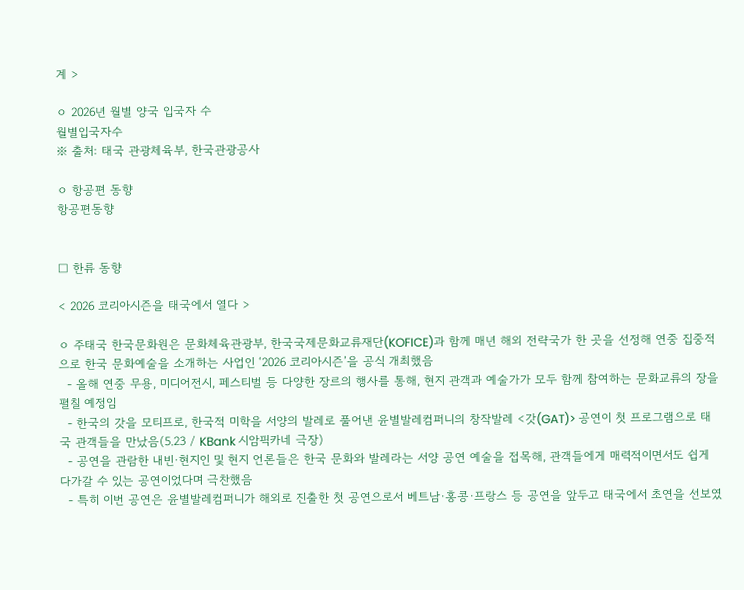계 >

ㅇ 2026년 월별 양국 입국자 수
월별입국자수
※ 출처: 태국 관광체육부, 한국관광공사

ㅇ 항공편 동향
항공편동향


□ 한류 동향

< 2026 코리아시즌을 태국에서 열다 >

ㅇ 주태국 한국문화원은 문화체육관광부, 한국국제문화교류재단(KOFICE)과 함께 매년 해외 전략국가 한 곳을 선정해 연중 집중적으로 한국 문화예술을 소개하는 사업인 ‘2026 코리아시즌’을 공식 개최했음
  - 올해 연중 무용, 미디어전시, 페스티벌 등 다양한 장르의 행사를 통해, 현지 관객과 예술가가 모두 함께 참여하는 문화교류의 장을 펼칠 예정임
  - 한국의 갓을 모티프로, 한국적 미학을 서양의 발레로 풀어낸 윤별발레컴퍼니의 창작발레 <갓(GAT)> 공연이 첫 프로그램으로 태국 관객들을 만났음(5.23 / KBank 시암픽카네 극장)
  - 공연을 관람한 내빈·현지인 및 현지 언론들은 한국 문화와 발레라는 서양 공연 예술을 접목해, 관객들에게 매력적이면서도 쉽게 다가갈 수 있는 공연이었다며 극찬했음
  - 특히 이번 공연은 윤별발레컴퍼니가 해외로 진출한 첫 공연으로서 베트남·홍콩·프랑스 등 공연을 앞두고 태국에서 초연을 선보였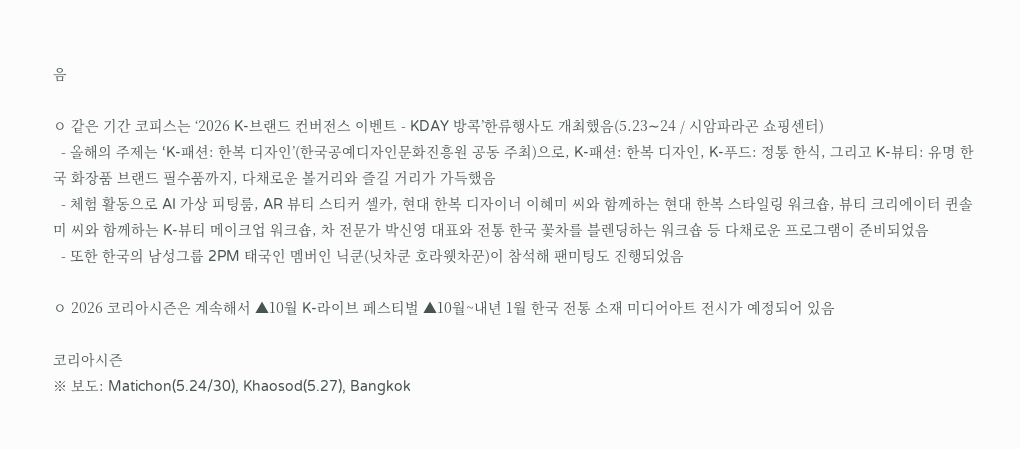음

ㅇ 같은 기간 코피스는 ‘2026 K-브랜드 컨버전스 이벤트 - KDAY 방콕’한류행사도 개최했음(5.23∼24 / 시암파라곤 쇼핑센터)
  - 올해의 주제는 ‘K-패션: 한복 디자인’(한국공예디자인문화진흥원 공동 주최)으로, K-패션: 한복 디자인, K-푸드: 정통 한식, 그리고 K-뷰티: 유명 한국 화장품 브랜드 필수품까지, 다채로운 볼거리와 즐길 거리가 가득했음
  - 체험 활동으로 AI 가상 피팅룸, AR 뷰티 스티커 셀카, 현대 한복 디자이너 이혜미 씨와 함께하는 현대 한복 스타일링 워크숍, 뷰티 크리에이터 퀸솔미 씨와 함께하는 K-뷰티 메이크업 워크숍, 차 전문가 박신영 대표와 전통 한국 꽃차를 블렌딩하는 워크숍 등 다채로운 프로그램이 준비되었음
  - 또한 한국의 남성그룹 2PM 태국인 멤버인 닉쿤(닛차쿤 호라웻차꾼)이 참석해 팬미팅도 진행되었음

ㅇ 2026 코리아시즌은 계속해서 ▲10월 K-라이브 페스티벌 ▲10월~내년 1월 한국 전통 소재 미디어아트 전시가 예정되어 있음

코리아시즌
※ 보도: Matichon(5.24/30), Khaosod(5.27), Bangkok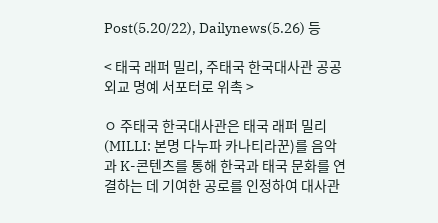Post(5.20/22), Dailynews(5.26) 등

< 태국 래퍼 밀리, 주태국 한국대사관 공공외교 명예 서포터로 위촉 >

ㅇ 주태국 한국대사관은 태국 래퍼 밀리(MILLI: 본명 다누파 카나티라꾼)를 음악과 K-콘텐츠를 통해 한국과 태국 문화를 연결하는 데 기여한 공로를 인정하여 대사관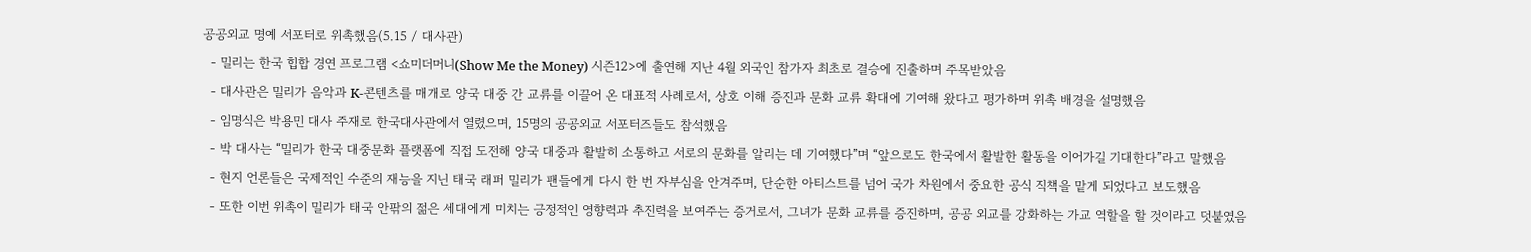공공외교 명예 서포터로 위촉했음(5.15 / 대사관)
  - 밀리는 한국 힙합 경연 프로그램 <쇼미더머니(Show Me the Money) 시즌12>에 출연해 지난 4월 외국인 참가자 최초로 결승에 진출하며 주목받았음
  - 대사관은 밀리가 음악과 K-콘텐츠를 매개로 양국 대중 간 교류를 이끌어 온 대표적 사례로서, 상호 이해 증진과 문화 교류 확대에 기여해 왔다고 평가하며 위촉 배경을 설명했음
  - 임명식은 박용민 대사 주재로 한국대사관에서 열렸으며, 15명의 공공외교 서포터즈들도 참석했음
  - 박 대사는 “밀리가 한국 대중문화 플랫폼에 직접 도전해 양국 대중과 활발히 소통하고 서로의 문화를 알리는 데 기여했다”며 “앞으로도 한국에서 활발한 활동을 이어가길 기대한다”라고 말했음
  - 현지 언론들은 국제적인 수준의 재능을 지닌 태국 래퍼 밀리가 팬들에게 다시 한 번 자부심을 안겨주며, 단순한 아티스트를 넘어 국가 차원에서 중요한 공식 직책을 맡게 되었다고 보도했음
  - 또한 이번 위촉이 밀리가 태국 안팎의 젊은 세대에게 미치는 긍정적인 영향력과 추진력을 보여주는 증거로서, 그녀가 문화 교류를 증진하며, 공공 외교를 강화하는 가교 역할을 할 것이라고 덧붙였음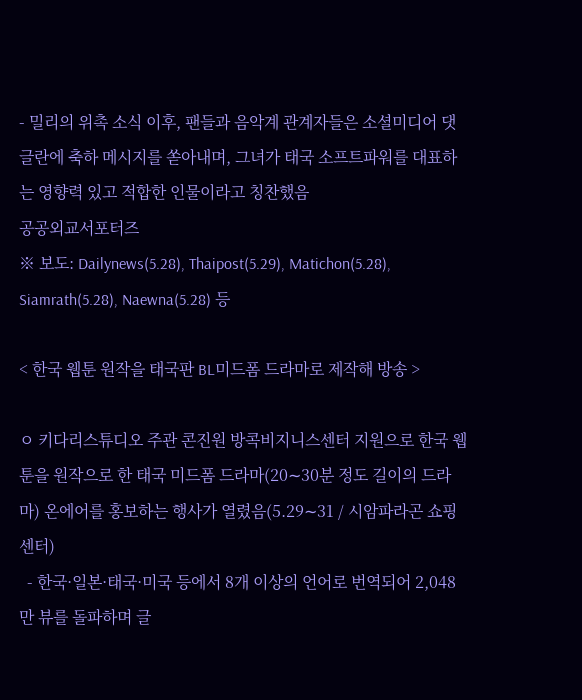- 밀리의 위촉 소식 이후, 팬들과 음악계 관계자들은 소셜미디어 댓글란에 축하 메시지를 쏟아내며, 그녀가 태국 소프트파워를 대표하는 영향력 있고 적합한 인물이라고 칭찬했음
공공외교서포터즈
※ 보도: Dailynews(5.28), Thaipost(5.29), Matichon(5.28), Siamrath(5.28), Naewna(5.28) 등

< 한국 웹툰 원작을 태국판 BL미드폼 드라마로 제작해 방송 >

ㅇ 키다리스튜디오 주관 콘진원 방콕비지니스센터 지원으로 한국 웹툰을 원작으로 한 태국 미드폼 드라마(20∼30분 정도 길이의 드라마) 온에어를 홍보하는 행사가 열렸음(5.29∼31 / 시암파라곤 쇼핑센터)
  - 한국·일본·태국·미국 등에서 8개 이상의 언어로 번역되어 2,048만 뷰를 돌파하며 글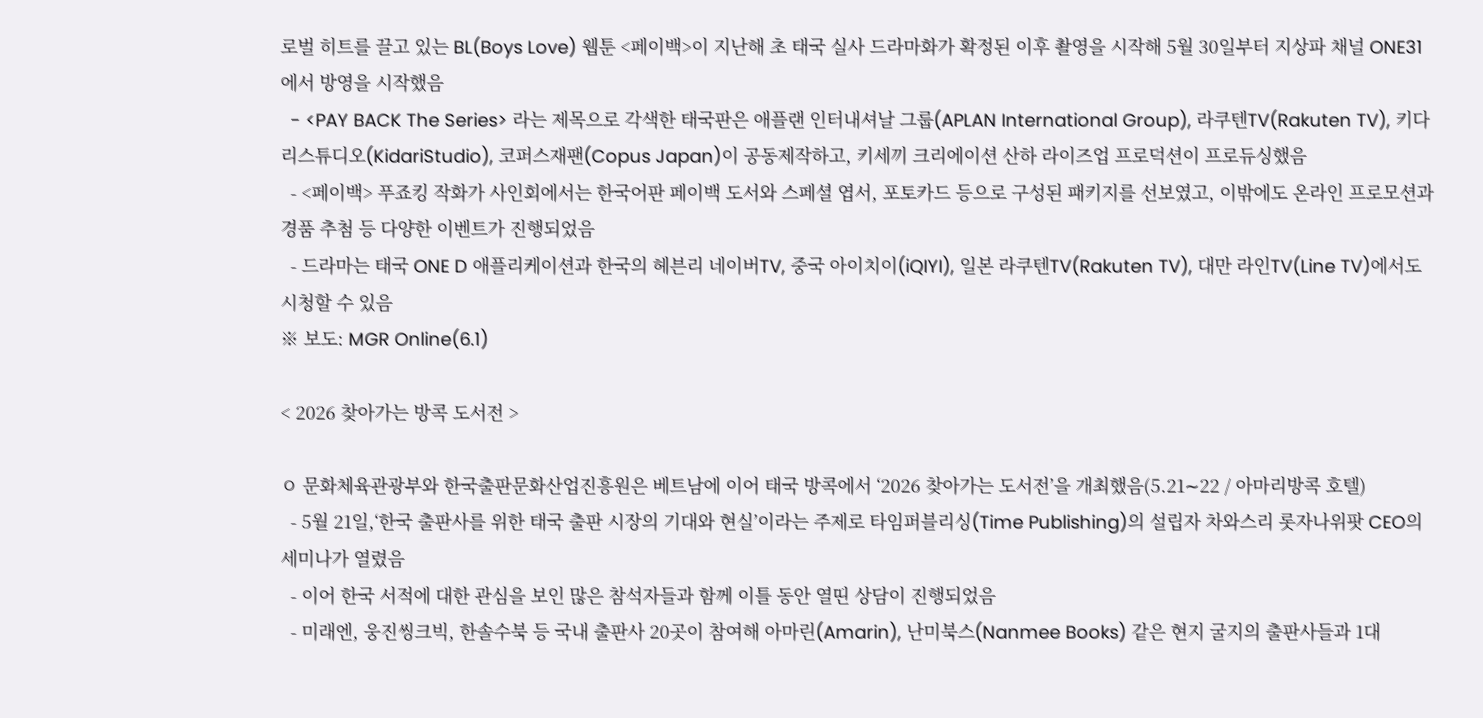로벌 히트를 끌고 있는 BL(Boys Love) 웹툰 <페이백>이 지난해 초 태국 실사 드라마화가 확정된 이후 촬영을 시작해 5월 30일부터 지상파 채널 ONE31에서 방영을 시작했음
  - <PAY BACK The Series> 라는 제목으로 각색한 태국판은 애플랜 인터내셔날 그룹(APLAN International Group), 라쿠텐TV(Rakuten TV), 키다리스튜디오(KidariStudio), 코퍼스재팬(Copus Japan)이 공동제작하고, 키세끼 크리에이션 산하 라이즈업 프로덕션이 프로듀싱했음
  - <페이백> 푸죠킹 작화가 사인회에서는 한국어판 페이백 도서와 스페셜 엽서, 포토카드 등으로 구성된 패키지를 선보였고, 이밖에도 온라인 프로모션과 경품 추첨 등 다양한 이벤트가 진행되었음
  - 드라마는 태국 ONE D 애플리케이션과 한국의 헤븐리 네이버TV, 중국 아이치이(iQIYI), 일본 라쿠텐TV(Rakuten TV), 대만 라인TV(Line TV)에서도 시청할 수 있음
※ 보도: MGR Online(6.1)

< 2026 찾아가는 방콕 도서전 >

ㅇ 문화체육관광부와 한국출판문화산업진흥원은 베트남에 이어 태국 방콕에서 ‘2026 찾아가는 도서전’을 개최했음(5.21∼22 / 아마리방콕 호텔)
  - 5월 21일,‘한국 출판사를 위한 태국 출판 시장의 기대와 현실’이라는 주제로 타임퍼블리싱(Time Publishing)의 설립자 차와스리 롯자나위팟 CEO의 세미나가 열렸음
  - 이어 한국 서적에 대한 관심을 보인 많은 참석자들과 함께 이틀 동안 열띤 상담이 진행되었음
  - 미래엔, 웅진씽크빅, 한솔수북 등 국내 출판사 20곳이 참여해 아마린(Amarin), 난미북스(Nanmee Books) 같은 현지 굴지의 출판사들과 1대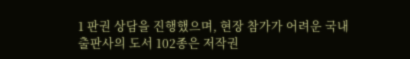1 판권 상담을 진행했으며, 현장 참가가 어려운 국내 출판사의 도서 102종은 저작권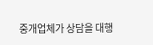중개업체가 상담을 대행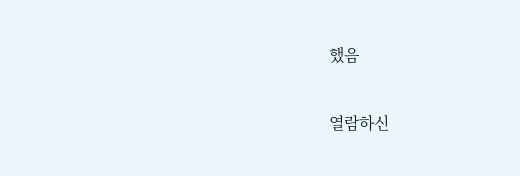했음

열람하신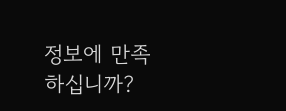정보에 만족하십니까?